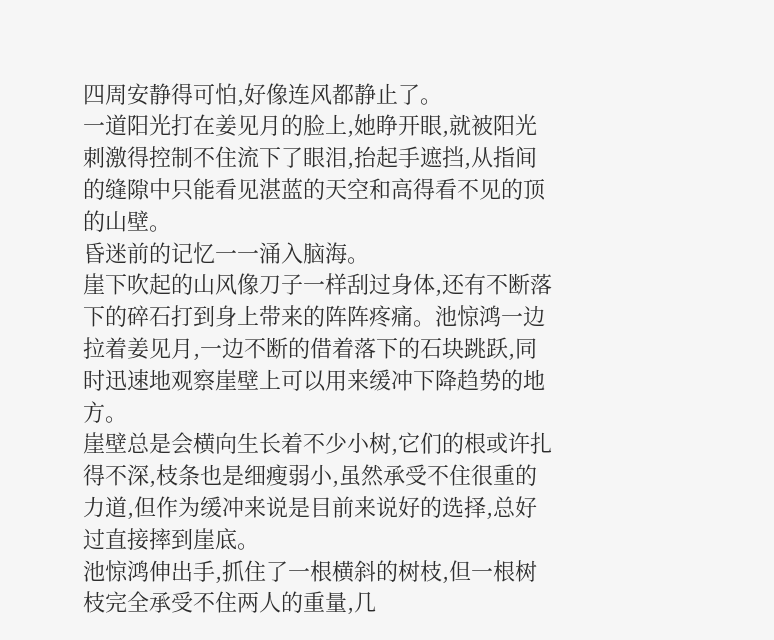四周安静得可怕,好像连风都静止了。
一道阳光打在姜见月的脸上,她睁开眼,就被阳光刺激得控制不住流下了眼泪,抬起手遮挡,从指间的缝隙中只能看见湛蓝的天空和高得看不见的顶的山壁。
昏迷前的记忆一一涌入脑海。
崖下吹起的山风像刀子一样刮过身体,还有不断落下的碎石打到身上带来的阵阵疼痛。池惊鸿一边拉着姜见月,一边不断的借着落下的石块跳跃,同时迅速地观察崖壁上可以用来缓冲下降趋势的地方。
崖壁总是会横向生长着不少小树,它们的根或许扎得不深,枝条也是细瘦弱小,虽然承受不住很重的力道,但作为缓冲来说是目前来说好的选择,总好过直接摔到崖底。
池惊鸿伸出手,抓住了一根横斜的树枝,但一根树枝完全承受不住两人的重量,几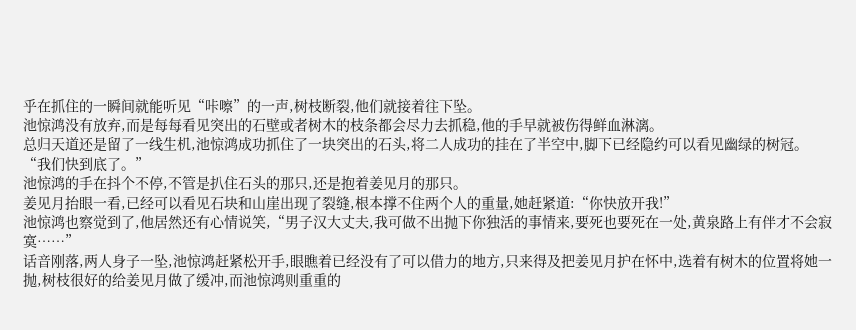乎在抓住的一瞬间就能听见“咔嚓”的一声,树枝断裂,他们就接着往下坠。
池惊鸿没有放弃,而是每每看见突出的石壁或者树木的枝条都会尽力去抓稳,他的手早就被伤得鲜血淋漓。
总归天道还是留了一线生机,池惊鸿成功抓住了一块突出的石头,将二人成功的挂在了半空中,脚下已经隐约可以看见幽绿的树冠。
“我们快到底了。”
池惊鸿的手在抖个不停,不管是扒住石头的那只,还是抱着姜见月的那只。
姜见月抬眼一看,已经可以看见石块和山崖出现了裂缝,根本撑不住两个人的重量,她赶紧道:“你快放开我!”
池惊鸿也察觉到了,他居然还有心情说笑,“男子汉大丈夫,我可做不出抛下你独活的事情来,要死也要死在一处,黄泉路上有伴才不会寂寞……”
话音刚落,两人身子一坠,池惊鸿赶紧松开手,眼瞧着已经没有了可以借力的地方,只来得及把姜见月护在怀中,选着有树木的位置将她一抛,树枝很好的给姜见月做了缓冲,而池惊鸿则重重的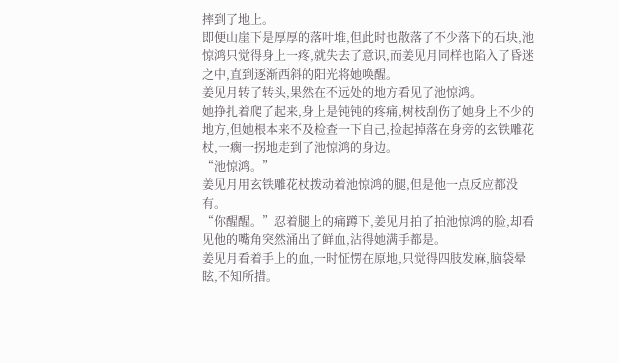摔到了地上。
即便山崖下是厚厚的落叶堆,但此时也散落了不少落下的石块,池惊鸿只觉得身上一疼,就失去了意识,而姜见月同样也陷入了昏迷之中,直到逐渐西斜的阳光将她唤醒。
姜见月转了转头,果然在不远处的地方看见了池惊鸿。
她挣扎着爬了起来,身上是钝钝的疼痛,树枝刮伤了她身上不少的地方,但她根本来不及检查一下自己,捡起掉落在身旁的玄铁雕花杖,一瘸一拐地走到了池惊鸿的身边。
“池惊鸿。”
姜见月用玄铁雕花杖拨动着池惊鸿的腿,但是他一点反应都没有。
“你醒醒。”忍着腿上的痛蹲下,姜见月拍了拍池惊鸿的脸,却看见他的嘴角突然涌出了鲜血,沾得她满手都是。
姜见月看着手上的血,一时怔愣在原地,只觉得四肢发麻,脑袋晕眩,不知所措。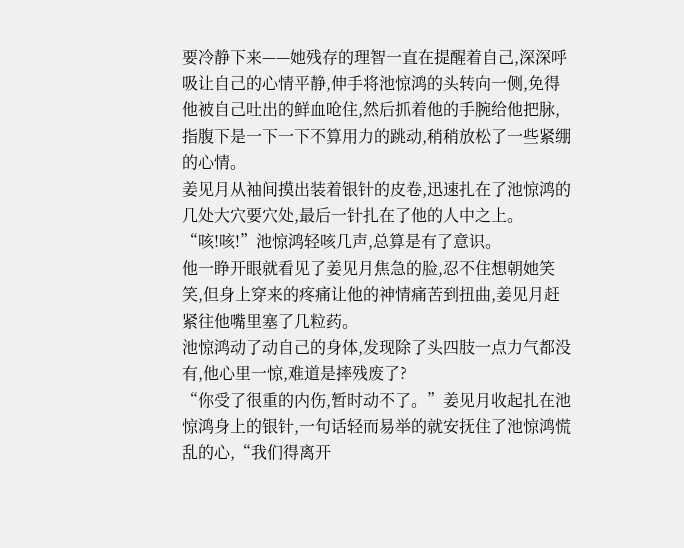要冷静下来——她残存的理智一直在提醒着自己,深深呼吸让自己的心情平静,伸手将池惊鸿的头转向一侧,免得他被自己吐出的鲜血呛住,然后抓着他的手腕给他把脉,指腹下是一下一下不算用力的跳动,稍稍放松了一些紧绷的心情。
姜见月从袖间摸出装着银针的皮卷,迅速扎在了池惊鸿的几处大穴要穴处,最后一针扎在了他的人中之上。
“咳!咳!”池惊鸿轻咳几声,总算是有了意识。
他一睁开眼就看见了姜见月焦急的脸,忍不住想朝她笑笑,但身上穿来的疼痛让他的神情痛苦到扭曲,姜见月赶紧往他嘴里塞了几粒药。
池惊鸿动了动自己的身体,发现除了头四肢一点力气都没有,他心里一惊,难道是摔残废了?
“你受了很重的内伤,暂时动不了。”姜见月收起扎在池惊鸿身上的银针,一句话轻而易举的就安抚住了池惊鸿慌乱的心,“我们得离开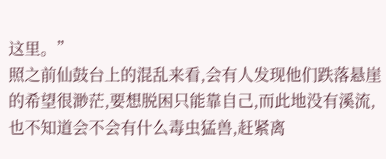这里。”
照之前仙鼓台上的混乱来看,会有人发现他们跌落悬崖的希望很渺茫,要想脱困只能靠自己,而此地没有溪流,也不知道会不会有什么毒虫猛兽,赶紧离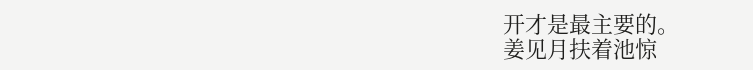开才是最主要的。
姜见月扶着池惊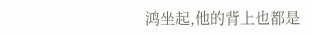鸿坐起,他的背上也都是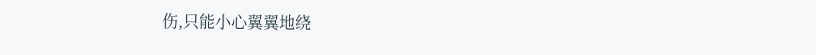伤,只能小心翼翼地绕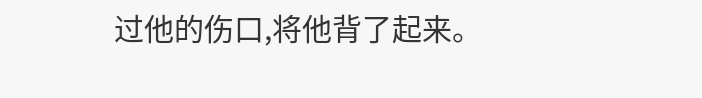过他的伤口,将他背了起来。